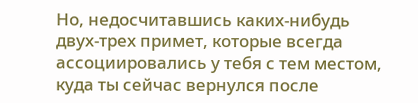Но, недосчитавшись каких-нибудь двух-трех примет, которые всегда ассоциировались у тебя с тем местом, куда ты сейчас вернулся после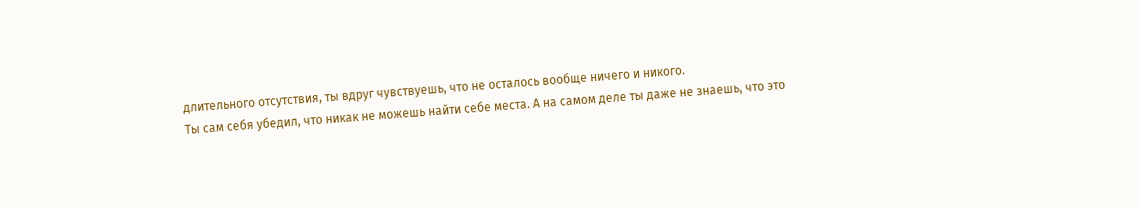длительного отсутствия, ты вдруг чувствуешь, что не осталось вообще ничего и никого.
Ты сам себя убедил, что никак не можешь найти себе места. А на самом деле ты даже не знаешь, что это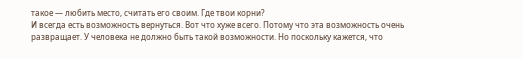такое — любить место, считать его своим. Где твои корни?
И всегда есть возможность вернуться. Вот что хуже всего. Потому что эта возможность очень развращает. У человека не должно быть такой возможности. Но поскольку кажется, что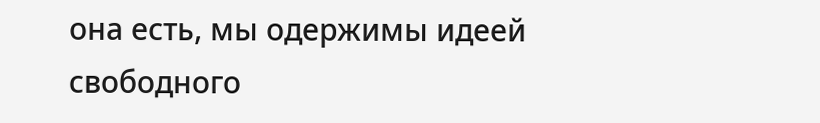она есть, мы одержимы идеей свободного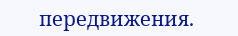передвижения.